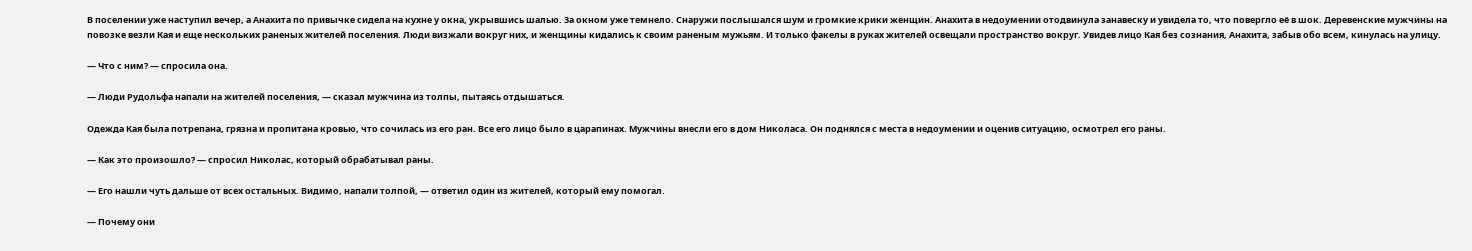В поселении уже наступил вечер, а Анахита по привычке сидела на кухне у окна, укрывшись шалью. За окном уже темнело. Снаружи послышался шум и громкие крики женщин. Анахита в недоумении отодвинула занавеску и увидела то, что повергло её в шок. Деревенские мужчины на повозке везли Кая и еще нескольких раненых жителей поселения. Люди визжали вокруг них, и женщины кидались к своим раненым мужьям. И только факелы в руках жителей освещали пространство вокруг. Увидев лицо Кая без сознания, Анахита, забыв обо всем, кинулась на улицу.

— Что с ним? — спросила она.

— Люди Рудольфа напали на жителей поселения, — сказал мужчина из толпы, пытаясь отдышаться.

Одежда Кая была потрепана, грязна и пропитана кровью, что сочилась из его ран. Все его лицо было в царапинах. Мужчины внесли его в дом Николаса. Он поднялся с места в недоумении и оценив ситуацию, осмотрел его раны.

— Как это произошло? — спросил Николас, который обрабатывал раны.

— Его нашли чуть дальше от всех остальных. Видимо, напали толпой, — ответил один из жителей, который ему помогал.

— Почему они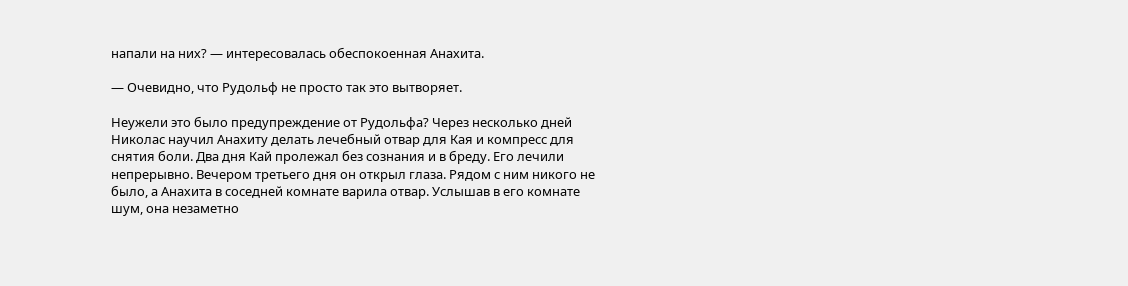напали на них? — интересовалась обеспокоенная Анахита.

— Очевидно, что Рудольф не просто так это вытворяет.

Неужели это было предупреждение от Рудольфа? Через несколько дней Николас научил Анахиту делать лечебный отвар для Кая и компресс для снятия боли. Два дня Кай пролежал без сознания и в бреду. Его лечили непрерывно. Вечером третьего дня он открыл глаза. Рядом с ним никого не было, а Анахита в соседней комнате варила отвар. Услышав в его комнате шум, она незаметно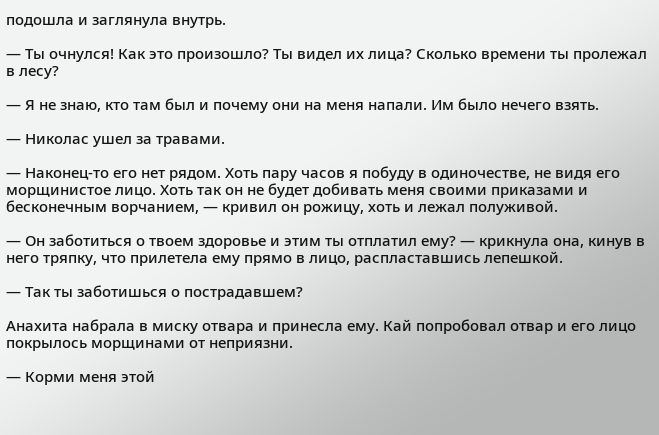подошла и заглянула внутрь.

— Ты очнулся! Как это произошло? Ты видел их лица? Сколько времени ты пролежал в лесу?

— Я не знаю, кто там был и почему они на меня напали. Им было нечего взять.

— Николас ушел за травами.

— Наконец-то его нет рядом. Хоть пару часов я побуду в одиночестве, не видя его морщинистое лицо. Хоть так он не будет добивать меня своими приказами и бесконечным ворчанием, — кривил он рожицу, хоть и лежал полуживой.

— Он заботиться о твоем здоровье и этим ты отплатил ему? — крикнула она, кинув в него тряпку, что прилетела ему прямо в лицо, распластавшись лепешкой.

— Так ты заботишься о пострадавшем?

Анахита набрала в миску отвара и принесла ему. Кай попробовал отвар и его лицо покрылось морщинами от неприязни.

— Корми меня этой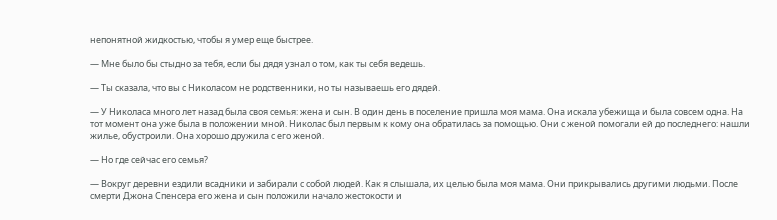непонятной жидкостью, чтобы я умер еще быстрее.

— Мне было бы стыдно за тебя, если бы дядя узнал о том, как ты себя ведешь.

— Ты сказала, что вы с Николасом не родственники, но ты называешь его дядей.

— У Николаса много лет назад была своя семья: жена и сын. В один день в поселение пришла моя мама. Она искала убежища и была совсем одна. На тот момент она уже была в положении мной. Николас был первым к кому она обратилась за помощью. Они с женой помогали ей до последнего: нашли жилье, обустроили. Она хорошо дружила с его женой.

— Но где сейчас его семья?

— Вокруг деревни ездили всадники и забирали с собой людей. Как я слышала, их целью была моя мама. Они прикрывались другими людьми. После смерти Джона Спенсера его жена и сын положили начало жестокости и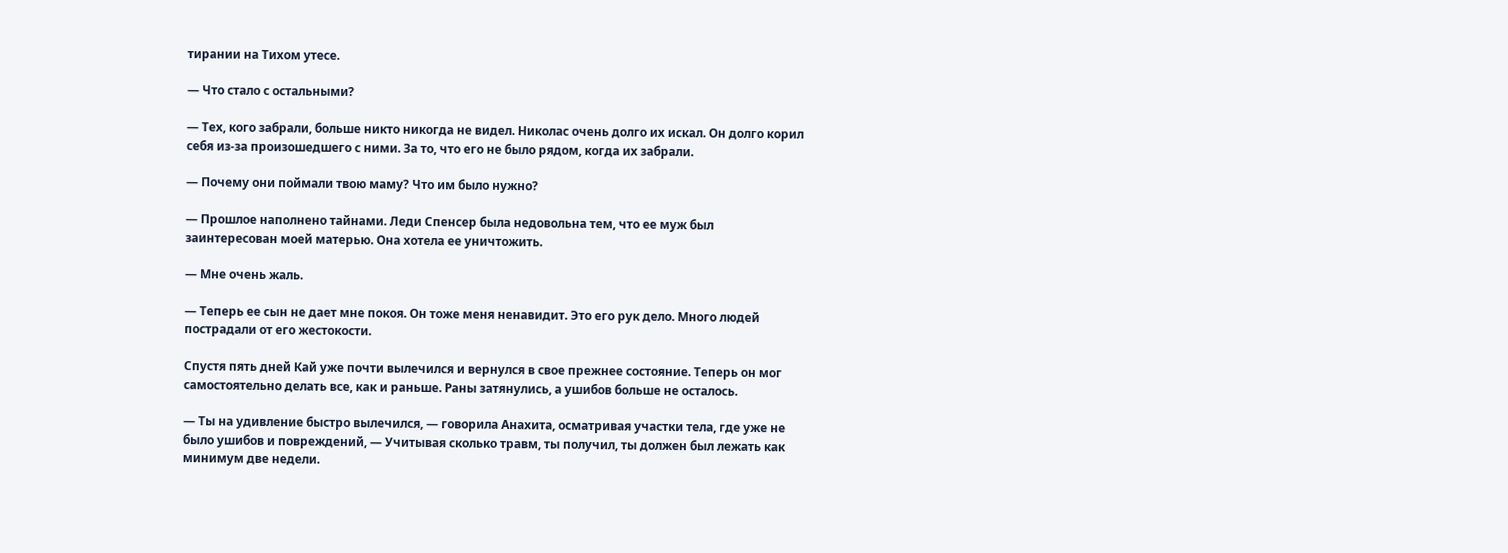тирании на Тихом утесе.

— Что стало с остальными?

— Тех, кого забрали, больше никто никогда не видел. Николас очень долго их искал. Он долго корил себя из-за произошедшего с ними. За то, что его не было рядом, когда их забрали.

— Почему они поймали твою маму? Что им было нужно?

— Прошлое наполнено тайнами. Леди Спенсер была недовольна тем, что ее муж был заинтересован моей матерью. Она хотела ее уничтожить.

— Мне очень жаль.

— Теперь ее сын не дает мне покоя. Он тоже меня ненавидит. Это его рук дело. Много людей пострадали от его жестокости.

Спустя пять дней Кай уже почти вылечился и вернулся в свое прежнее состояние. Теперь он мог самостоятельно делать все, как и раньше. Раны затянулись, а ушибов больше не осталось.

— Ты на удивление быстро вылечился, — говорила Анахита, осматривая участки тела, где уже не было ушибов и повреждений, — Учитывая сколько травм, ты получил, ты должен был лежать как минимум две недели.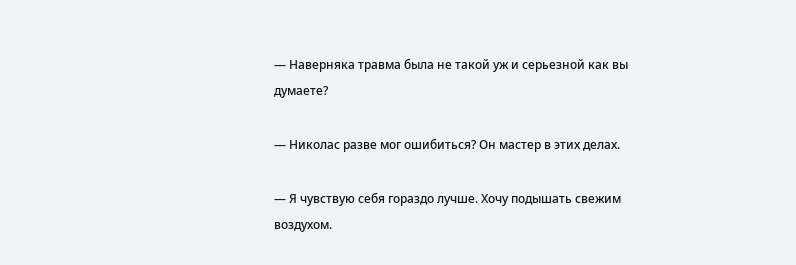— Наверняка травма была не такой уж и серьезной как вы думаете?

— Николас разве мог ошибиться? Он мастер в этих делах.

— Я чувствую себя гораздо лучше. Хочу подышать свежим воздухом.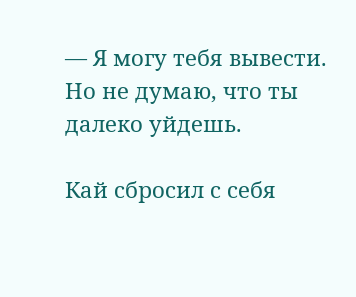— Я могу тебя вывести. Но не думаю, что ты далеко уйдешь.

Кай сбросил с себя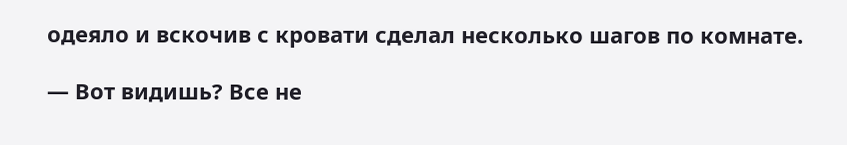одеяло и вскочив с кровати сделал несколько шагов по комнате.

— Вот видишь? Все не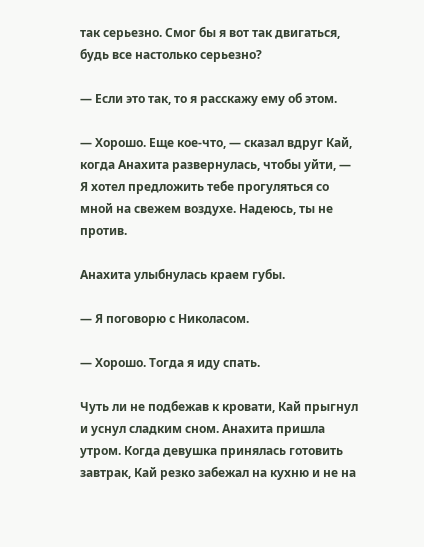так серьезно. Смог бы я вот так двигаться, будь все настолько серьезно?

— Если это так, то я расскажу ему об этом.

— Хорошо. Еще кое-что, — сказал вдруг Кай, когда Анахита развернулась, чтобы уйти, — Я хотел предложить тебе прогуляться со мной на свежем воздухе. Надеюсь, ты не против.

Анахита улыбнулась краем губы.

— Я поговорю с Николасом.

— Хорошо. Тогда я иду спать.

Чуть ли не подбежав к кровати, Кай прыгнул и уснул сладким сном. Анахита пришла утром. Когда девушка принялась готовить завтрак, Кай резко забежал на кухню и не на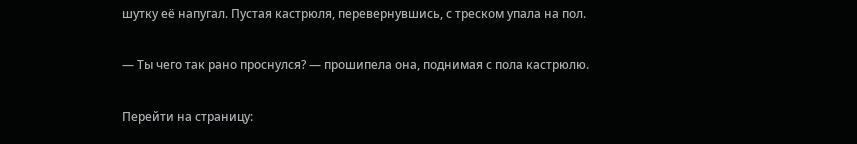шутку её напугал. Пустая кастрюля, перевернувшись, с треском упала на пол.

— Ты чего так рано проснулся? — прошипела она, поднимая с пола кастрюлю.

Перейти на страницу: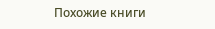Похожие книги